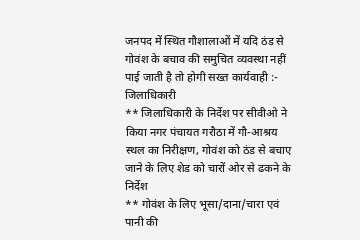जनपद में स्थित गौशालाओं में यदि ठंड से गोवंश के बचाव की समुचित व्यवस्था नहीं पाई जाती है तो होगी सख्त कार्यवाही :- जिलाधिकारी
** जिलाधिकारी के निर्देश पर सीवीओ ने किया नगर पंचायत गरौठा में गौ-आश्रय स्थल का निरीक्षण, गोवंश को ठंड से बचाए जाने के लिए शेड को चारों ओर से ढकने के निर्देश
** गोवंश के लिए भूसा/दाना/चारा एवं पानी की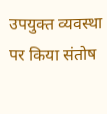उपयुक्त व्यवस्था पर किया संतोष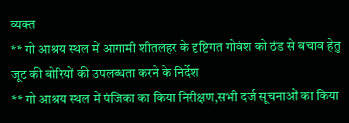व्यक्त
** गो आश्रय स्थल में आगामी शीतलहर के दृष्टिगत गोवंश को ठंड से बचाव हेतु जूट की बोरियों की उपलब्धता करने के निर्देश
** गो आश्रय स्थल में पंजिका का किया निरीक्षण,सभी दर्ज सूचनाओं का किया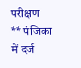परीक्षण
** पंजिका में दर्ज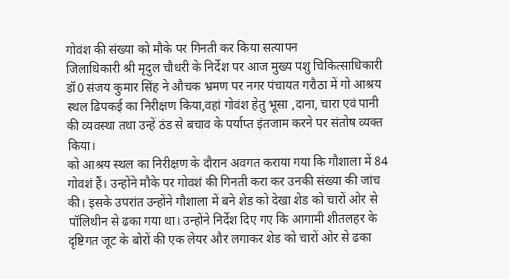गोवंश की संख्या को मौके पर गिनती कर किया सत्यापन
जिलाधिकारी श्री मृदुल चौधरी के निर्देश पर आज मुख्य पशु चिकित्साधिकारी डॉ0 संजय कुमार सिंह ने औचक भ्रमण पर नगर पंचायत गरौठा में गो आश्रय स्थल ढिपकई का निरीक्षण किया,वहां गोवंश हेतु भूसा ,दाना, चारा एवं पानी की व्यवस्था तथा उन्हें ठंड से बचाव के पर्याप्त इंतजाम करने पर संतोष व्यक्त किया।
को आश्रय स्थल का निरीक्षण के दौरान अवगत कराया गया कि गौशाला में 84 गोवशं हैं। उन्होंने मौके पर गोवशं की गिनती करा कर उनकी संख्या की जांच की। इसके उपरांत उन्होंने गौशाला में बने शेड को देखा शेड को चारों ओर से पॉलिथीन से ढका गया था। उन्होंने निर्देश दिए गए कि आगामी शीतलहर के दृष्टिगत जूट के बोरों की एक लेयर और लगाकर शेड को चारों ओर से ढका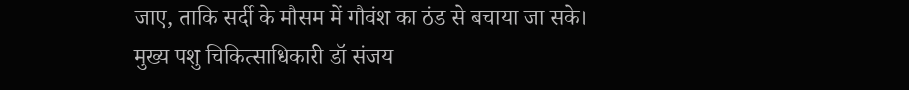जाए, ताकि सर्दी के मौसम में गौवंश का ठंड से बचाया जा सके।
मुख्य पशु चिकित्साधिकारी डॉ संजय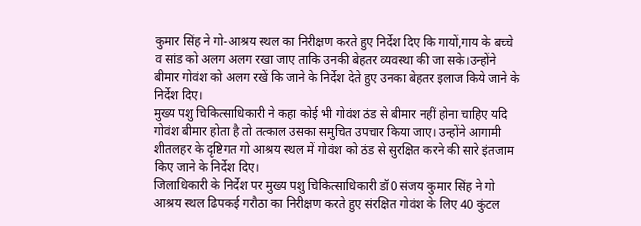कुमार सिंह ने गो-आश्रय स्थल का निरीक्षण करते हुए निर्देश दिए कि गायों,गाय के बच्चे व सांड को अलग अलग रखा जाए ताकि उनकी बेहतर व्यवस्था की जा सके।उन्होंने बीमार गोवंश को अलग रखें कि जाने के निर्देश देते हुए उनका बेहतर इलाज किये जाने के निर्देश दिए।
मुख्य पशु चिकित्साधिकारी ने कहा कोई भी गोवंश ठंड से बीमार नहीं होना चाहिए यदि गोवंश बीमार होता है तो तत्काल उसका समुचित उपचार किया जाए। उन्होंने आगामी शीतलहर के दृष्टिगत गो आश्रय स्थल में गोवंश को ठंड से सुरक्षित करने की सारे इंतजाम किए जाने के निर्देश दिए।
जिलाधिकारी के निर्देश पर मुख्य पशु चिकित्साधिकारी डॉ0 संजय कुमार सिंह ने गो आश्रय स्थल ढिपकई गरौठा का निरीक्षण करते हुए संरक्षित गोवंश के लिए 40 कुंटल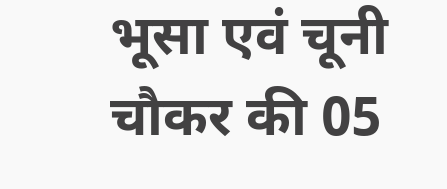भूसा एवं चूनी चौकर की 05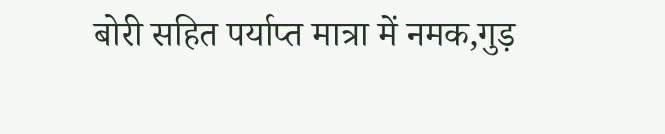बोरी सहित पर्याप्त मात्रा में नमक,गुड़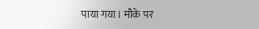पाया गया। मौके पर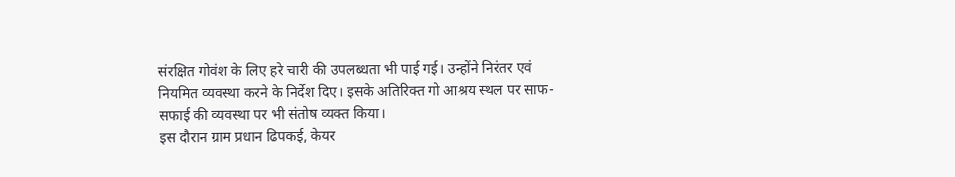संरक्षित गोवंश के लिए हरे चारी की उपलब्धता भी पाई गई। उन्होंने निरंतर एवं नियमित व्यवस्था करने के निर्देश दिए। इसके अतिरिक्त गो आश्रय स्थल पर साफ-सफाई की व्यवस्था पर भी संतोष व्यक्त किया।
इस दौरान ग्राम प्रधान ढिपकई, केयर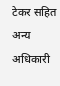टेकर सहित अन्य अधिकारी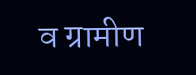व ग्रामीण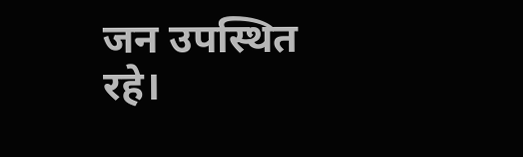जन उपस्थित रहे।